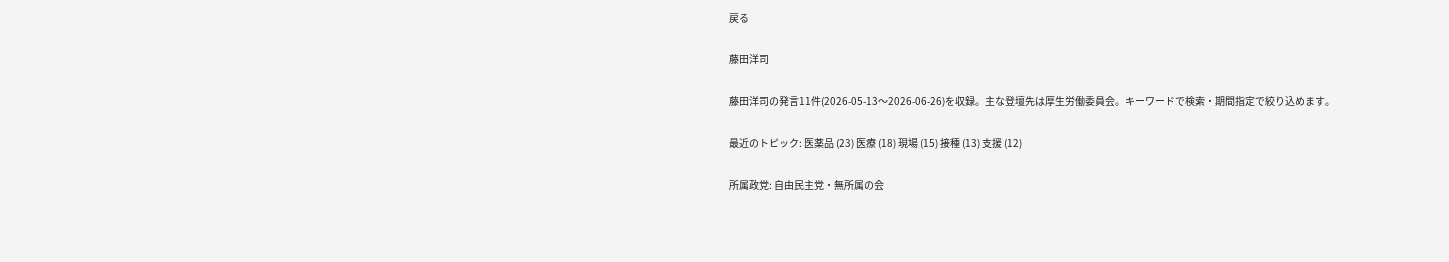戻る

藤田洋司

藤田洋司の発言11件(2026-05-13〜2026-06-26)を収録。主な登壇先は厚生労働委員会。キーワードで検索・期間指定で絞り込めます。

最近のトピック: 医薬品 (23) 医療 (18) 現場 (15) 接種 (13) 支援 (12)

所属政党: 自由民主党・無所属の会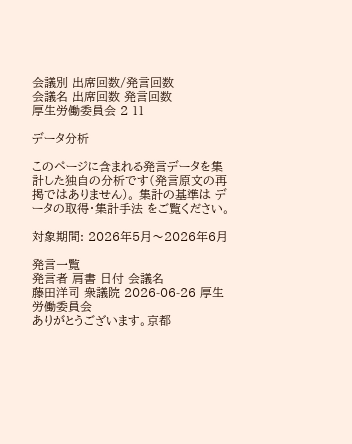会議別 出席回数/発言回数
会議名 出席回数 発言回数
厚生労働委員会 2 11

データ分析

このページに含まれる発言データを集計した独自の分析です(発言原文の再掲ではありません)。 集計の基準は データの取得・集計手法 をご覧ください。

対象期間: 2026年5月〜2026年6月

発言一覧
発言者 肩書 日付 会議名
藤田洋司 衆議院 2026-06-26 厚生労働委員会
ありがとうございます。京都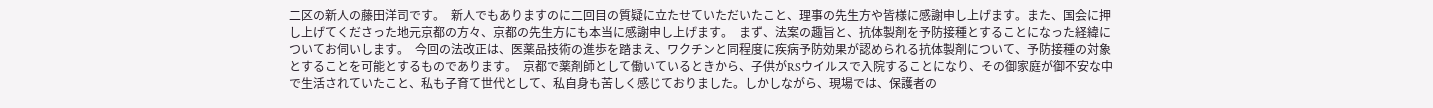二区の新人の藤田洋司です。  新人でもありますのに二回目の質疑に立たせていただいたこと、理事の先生方や皆様に感謝申し上げます。また、国会に押し上げてくださった地元京都の方々、京都の先生方にも本当に感謝申し上げます。  まず、法案の趣旨と、抗体製剤を予防接種とすることになった経緯についてお伺いします。  今回の法改正は、医薬品技術の進歩を踏まえ、ワクチンと同程度に疾病予防効果が認められる抗体製剤について、予防接種の対象とすることを可能とするものであります。  京都で薬剤師として働いているときから、子供がRSウイルスで入院することになり、その御家庭が御不安な中で生活されていたこと、私も子育て世代として、私自身も苦しく感じておりました。しかしながら、現場では、保護者の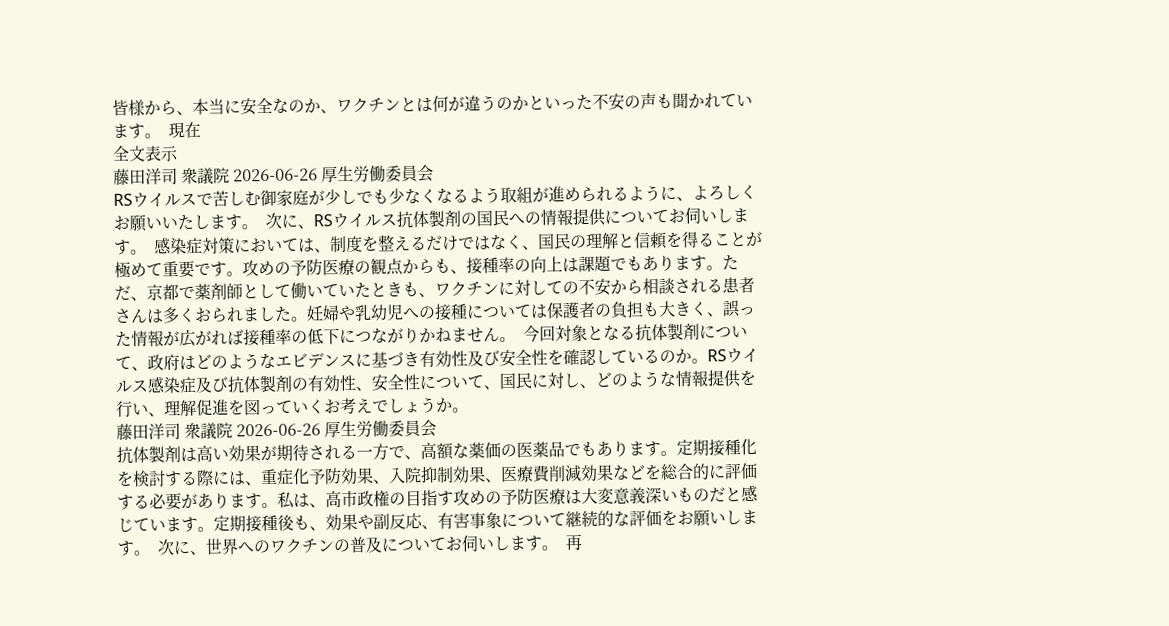皆様から、本当に安全なのか、ワクチンとは何が違うのかといった不安の声も聞かれています。  現在
全文表示
藤田洋司 衆議院 2026-06-26 厚生労働委員会
RSウイルスで苦しむ御家庭が少しでも少なくなるよう取組が進められるように、よろしくお願いいたします。  次に、RSウイルス抗体製剤の国民への情報提供についてお伺いします。  感染症対策においては、制度を整えるだけではなく、国民の理解と信頼を得ることが極めて重要です。攻めの予防医療の観点からも、接種率の向上は課題でもあります。ただ、京都で薬剤師として働いていたときも、ワクチンに対しての不安から相談される患者さんは多くおられました。妊婦や乳幼児への接種については保護者の負担も大きく、誤った情報が広がれば接種率の低下につながりかねません。  今回対象となる抗体製剤について、政府はどのようなエビデンスに基づき有効性及び安全性を確認しているのか。RSウイルス感染症及び抗体製剤の有効性、安全性について、国民に対し、どのような情報提供を行い、理解促進を図っていくお考えでしょうか。
藤田洋司 衆議院 2026-06-26 厚生労働委員会
抗体製剤は高い効果が期待される一方で、高額な薬価の医薬品でもあります。定期接種化を検討する際には、重症化予防効果、入院抑制効果、医療費削減効果などを総合的に評価する必要があります。私は、高市政権の目指す攻めの予防医療は大変意義深いものだと感じています。定期接種後も、効果や副反応、有害事象について継続的な評価をお願いします。  次に、世界へのワクチンの普及についてお伺いします。  再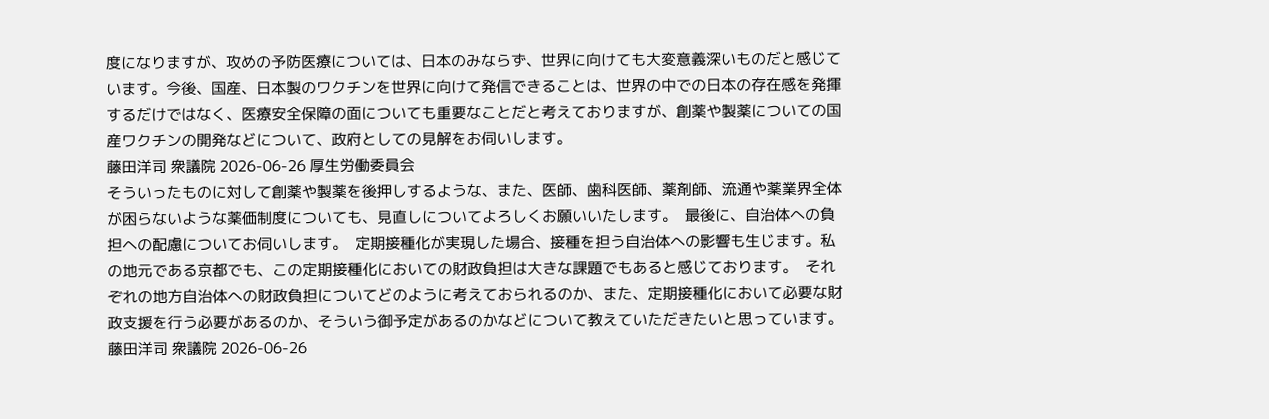度になりますが、攻めの予防医療については、日本のみならず、世界に向けても大変意義深いものだと感じています。今後、国産、日本製のワクチンを世界に向けて発信できることは、世界の中での日本の存在感を発揮するだけではなく、医療安全保障の面についても重要なことだと考えておりますが、創薬や製薬についての国産ワクチンの開発などについて、政府としての見解をお伺いします。
藤田洋司 衆議院 2026-06-26 厚生労働委員会
そういったものに対して創薬や製薬を後押しするような、また、医師、歯科医師、薬剤師、流通や薬業界全体が困らないような薬価制度についても、見直しについてよろしくお願いいたします。  最後に、自治体への負担への配慮についてお伺いします。  定期接種化が実現した場合、接種を担う自治体への影響も生じます。私の地元である京都でも、この定期接種化においての財政負担は大きな課題でもあると感じております。  それぞれの地方自治体への財政負担についてどのように考えておられるのか、また、定期接種化において必要な財政支援を行う必要があるのか、そういう御予定があるのかなどについて教えていただきたいと思っています。
藤田洋司 衆議院 2026-06-26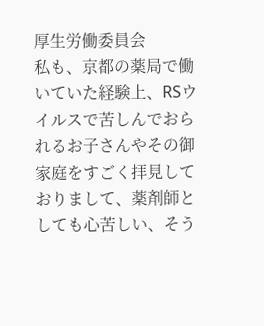厚生労働委員会
私も、京都の薬局で働いていた経験上、RSウイルスで苦しんでおられるお子さんやその御家庭をすごく拝見しておりまして、薬剤師としても心苦しい、そう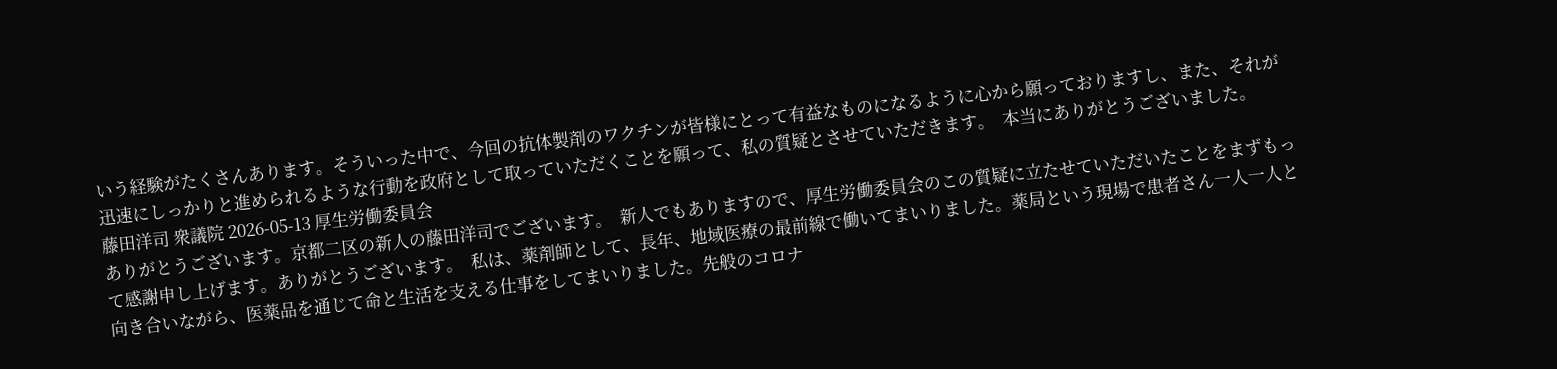いう経験がたくさんあります。そういった中で、今回の抗体製剤のワクチンが皆様にとって有益なものになるように心から願っておりますし、また、それが迅速にしっかりと進められるような行動を政府として取っていただくことを願って、私の質疑とさせていただきます。  本当にありがとうございました。
藤田洋司 衆議院 2026-05-13 厚生労働委員会
ありがとうございます。京都二区の新人の藤田洋司でございます。  新人でもありますので、厚生労働委員会のこの質疑に立たせていただいたことをまずもって感謝申し上げます。ありがとうございます。  私は、薬剤師として、長年、地域医療の最前線で働いてまいりました。薬局という現場で患者さん一人一人と向き合いながら、医薬品を通じて命と生活を支える仕事をしてまいりました。先般のコロナ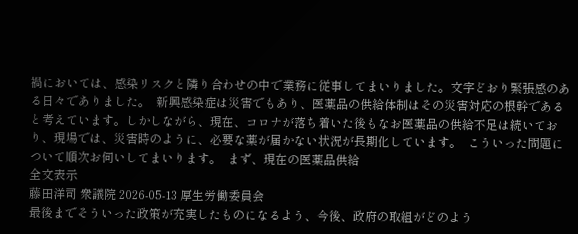禍においては、感染リスクと隣り合わせの中で業務に従事してまいりました。文字どおり緊張感のある日々でありました。  新興感染症は災害でもあり、医薬品の供給体制はその災害対応の根幹であると考えています。しかしながら、現在、コロナが落ち着いた後もなお医薬品の供給不足は続いており、現場では、災害時のように、必要な薬が届かない状況が長期化しています。  こういった問題について順次お伺いしてまいります。  まず、現在の医薬品供給
全文表示
藤田洋司 衆議院 2026-05-13 厚生労働委員会
最後までそういった政策が充実したものになるよう、今後、政府の取組がどのよう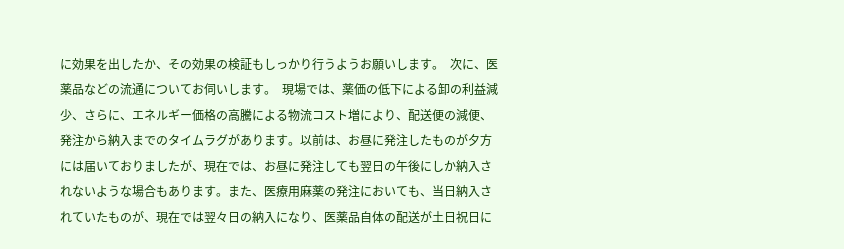に効果を出したか、その効果の検証もしっかり行うようお願いします。  次に、医薬品などの流通についてお伺いします。  現場では、薬価の低下による卸の利益減少、さらに、エネルギー価格の高騰による物流コスト増により、配送便の減便、発注から納入までのタイムラグがあります。以前は、お昼に発注したものが夕方には届いておりましたが、現在では、お昼に発注しても翌日の午後にしか納入されないような場合もあります。また、医療用麻薬の発注においても、当日納入されていたものが、現在では翌々日の納入になり、医薬品自体の配送が土日祝日に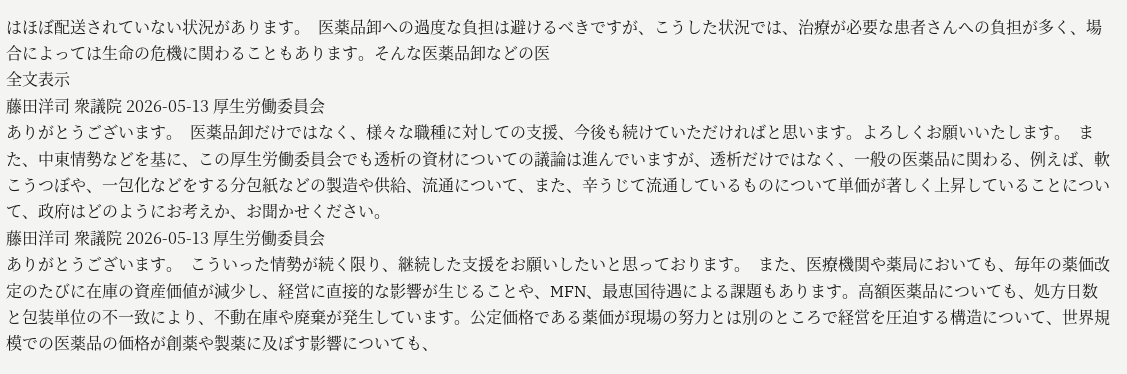はほぼ配送されていない状況があります。  医薬品卸への過度な負担は避けるべきですが、こうした状況では、治療が必要な患者さんへの負担が多く、場合によっては生命の危機に関わることもあります。そんな医薬品卸などの医
全文表示
藤田洋司 衆議院 2026-05-13 厚生労働委員会
ありがとうございます。  医薬品卸だけではなく、様々な職種に対しての支援、今後も続けていただければと思います。よろしくお願いいたします。  また、中東情勢などを基に、この厚生労働委員会でも透析の資材についての議論は進んでいますが、透析だけではなく、一般の医薬品に関わる、例えば、軟こうつぼや、一包化などをする分包紙などの製造や供給、流通について、また、辛うじて流通しているものについて単価が著しく上昇していることについて、政府はどのようにお考えか、お聞かせください。
藤田洋司 衆議院 2026-05-13 厚生労働委員会
ありがとうございます。  こういった情勢が続く限り、継続した支援をお願いしたいと思っております。  また、医療機関や薬局においても、毎年の薬価改定のたびに在庫の資産価値が減少し、経営に直接的な影響が生じることや、MFN、最恵国待遇による課題もあります。高額医薬品についても、処方日数と包装単位の不一致により、不動在庫や廃棄が発生しています。公定価格である薬価が現場の努力とは別のところで経営を圧迫する構造について、世界規模での医薬品の価格が創薬や製薬に及ぼす影響についても、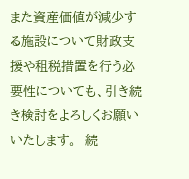また資産価値が減少する施設について財政支援や租税措置を行う必要性についても、引き続き検討をよろしくお願いいたします。  続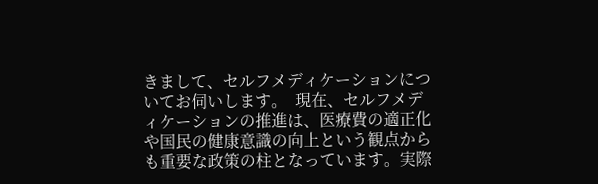きまして、セルフメディケーションについてお伺いします。  現在、セルフメディケーションの推進は、医療費の適正化や国民の健康意識の向上という観点からも重要な政策の柱となっています。実際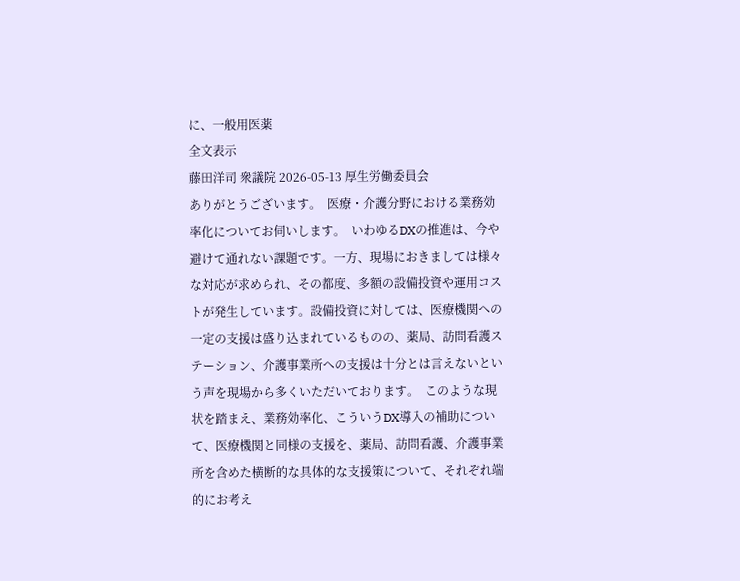に、一般用医薬
全文表示
藤田洋司 衆議院 2026-05-13 厚生労働委員会
ありがとうございます。  医療・介護分野における業務効率化についてお伺いします。  いわゆるDXの推進は、今や避けて通れない課題です。一方、現場におきましては様々な対応が求められ、その都度、多額の設備投資や運用コストが発生しています。設備投資に対しては、医療機関への一定の支援は盛り込まれているものの、薬局、訪問看護ステーション、介護事業所への支援は十分とは言えないという声を現場から多くいただいております。  このような現状を踏まえ、業務効率化、こういうDX導入の補助について、医療機関と同様の支援を、薬局、訪問看護、介護事業所を含めた横断的な具体的な支援策について、それぞれ端的にお考え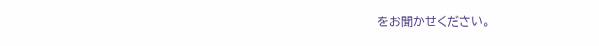をお聞かせください。